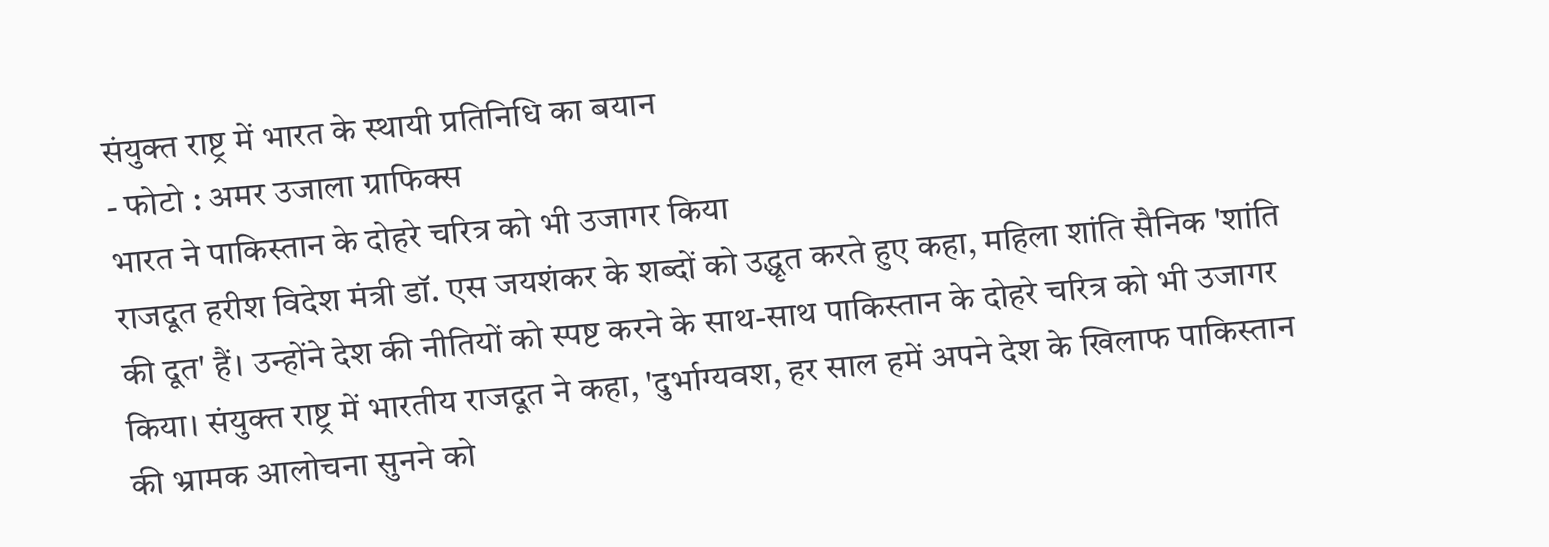संयुक्त राष्ट्र में भारत के स्थायी प्रतिनिधि का बयान
- फोटो : अमर उजाला ग्राफिक्स
भारत ने पाकिस्तान के दोहरे चरित्र को भी उजागर किया
राजदूत हरीश विदेश मंत्री डॉ. एस जयशंकर के शब्दों को उद्धृत करते हुए कहा, महिला शांति सैनिक 'शांति की दूत' हैं। उन्होंने देश की नीतियों को स्पष्ट करने के साथ-साथ पाकिस्तान के दोहरे चरित्र को भी उजागर किया। संयुक्त राष्ट्र में भारतीय राजदूत ने कहा, 'दुर्भाग्यवश, हर साल हमें अपने देश के खिलाफ पाकिस्तान की भ्रामक आलोचना सुनने को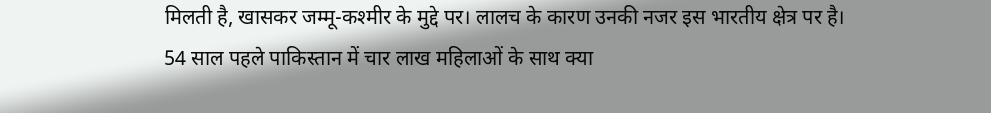मिलती है, खासकर जम्मू-कश्मीर के मुद्दे पर। लालच के कारण उनकी नजर इस भारतीय क्षेत्र पर है।
54 साल पहले पाकिस्तान में चार लाख महिलाओं के साथ क्या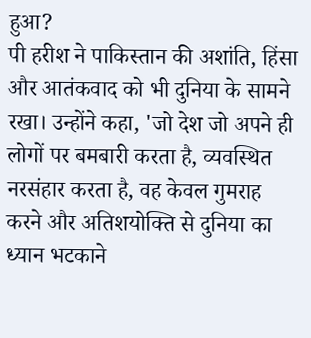हुआ?
पी हरीश ने पाकिस्तान की अशांति, हिंसा और आतंकवाद को भी दुनिया के सामने रखा। उन्होंने कहा, 'जो देश जो अपने ही लोगों पर बमबारी करता है, व्यवस्थित नरसंहार करता है, वह केवल गुमराह करने और अतिशयोक्ति से दुनिया का ध्यान भटकाने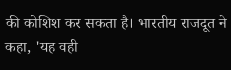की कोशिश कर सकता है। भारतीय राजदूत ने कहा, 'यह वही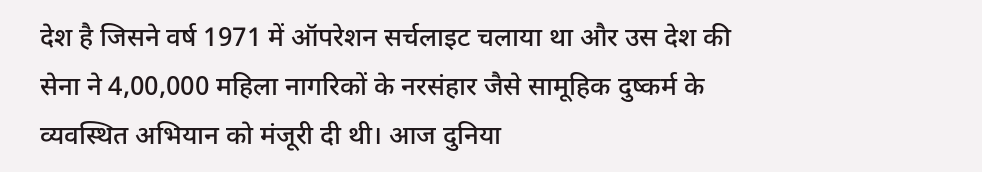देश है जिसने वर्ष 1971 में ऑपरेशन सर्चलाइट चलाया था और उस देश की सेना ने 4,00,000 महिला नागरिकों के नरसंहार जैसे सामूहिक दुष्कर्म के व्यवस्थित अभियान को मंजूरी दी थी। आज दुनिया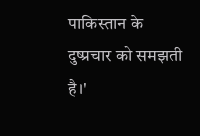पाकिस्तान के दुष्प्रचार को समझती है।'